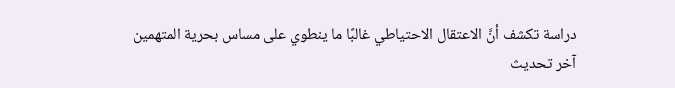دراسة تكشف أنَّ الاعتقال الاحتياطي غالبًا ما ينطوي على مساس بحرية المتهمين
آخر تحديث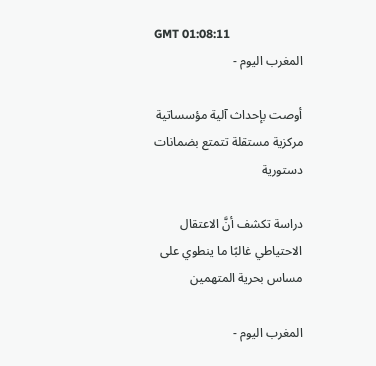GMT 01:08:11
المغرب اليوم -

أوصت بإحداث آلية مؤسساتية مركزية مستقلة تتمتع بضمانات دستورية

دراسة تكشف أنَّ الاعتقال الاحتياطي غالبًا ما ينطوي على مساس بحرية المتهمين

المغرب اليوم -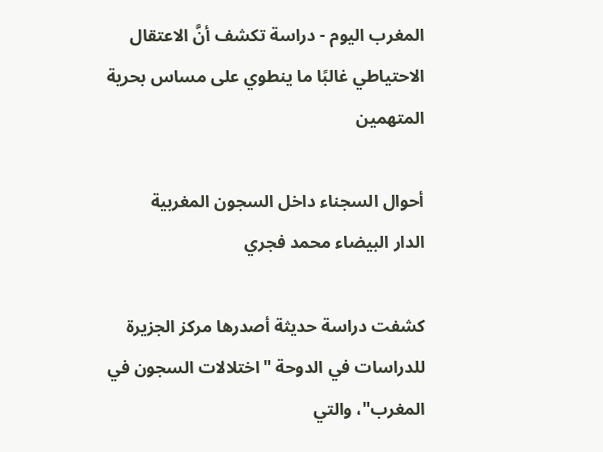المغرب اليوم - دراسة تكشف أنَّ الاعتقال الاحتياطي غالبًا ما ينطوي على مساس بحرية المتهمين

أحوال السجناء داخل السجون المغربية
الدار البيضاء محمد فجري

كشفت دراسة حديثة أصدرها مركز الجزيرة للدراسات في الدوحة "اختلالات السجون في المغرب"، والتي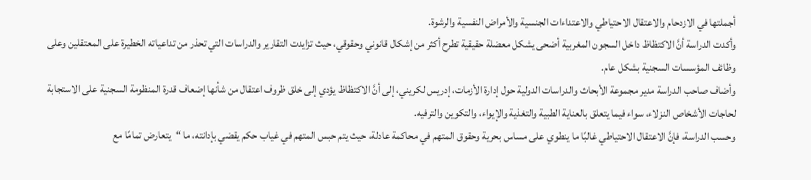أجملتها في الازدحام والاعتقال الاحتياطي والاعتداءات الجنسية والأمراض النفسية والرشوة.
وأكدت الدراسة أنَّ الاكتظاظ داخل السجون المغربية أضحى يشكل معضلة حقيقية تطرح أكثر من إشكال قانوني وحقوقي، حيث تزايدت التقارير والدراسات التي تحذر من تداعياته الخطيرة على المعتقلين وعلى وظائف المؤسسات السجنية بشكل عام.
وأضاف صاحب الدراسة مدير مجموعة الأبحاث والدراسات الدولية حول إدارة الأزمات، إدريس لكريني، إلى أنَّ الاكتظاظ يؤدي إلى خلق ظروف اعتقال من شأنها إضعاف قدرة المنظومة السجنية على الاستجابة لحاجات الأشخاص النزلاء، سواء فيما يتعلق بالعناية الطبية والتغذية والإيواء، والتكوين والترفيه.
وحسب الدراسة، فإنَّ الاعتقال الاحتياطي غالبًا ما ينطوي على مساس بحرية وحقوق المتهم في محاكمة عادلة، حيث يتم حبس المتهم في غياب حكم يقضي بإدانته، ما “يتعارض تمامًا مع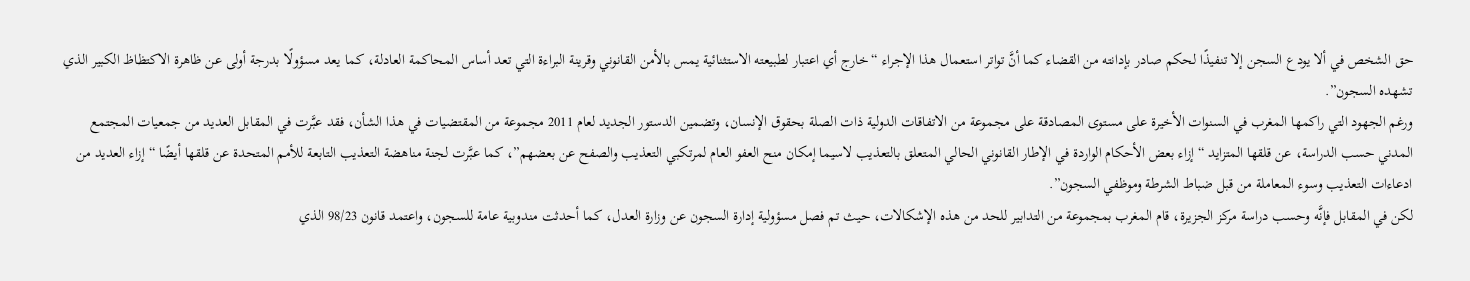حق الشخص في ألا يودع السجن إلا تنفيذًا لحكم صادر بإدانته من القضاء كما أنَّ تواتر استعمال هذا الإجراء “خارج أي اعتبار لطبيعته الاستثنائية يمس بالأمن القانوني وقرينة البراءة التي تعد أساس المحاكمة العادلة، كما يعد مسؤولًا بدرجة أولى عن ظاهرة الاكتظاظ الكبير الذي تشهده السجون”.
ورغم الجهود التي راكمها المغرب في السنوات الأخيرة على مستوى المصادقة على مجموعة من الاتفاقات الدولية ذات الصلة بحقوق الإنسان، وتضمين الدستور الجديد لعام 2011 مجموعة من المقتضيات في هذا الشأن، فقد عبَّرت في المقابل العديد من جمعيات المجتمع المدني حسب الدراسة، عن قلقها المتزايد “إزاء بعض الأحكام الواردة في الإطار القانوني الحالي المتعلق بالتعذيب لاسيما إمكان منح العفو العام لمرتكبي التعذيب والصفح عن بعضهم”، كما عبَّرت لجنة مناهضة التعذيب التابعة للأمم المتحدة عن قلقها أيضًا “إزاء العديد من ادعاءات التعذيب وسوء المعاملة من قبل ضباط الشرطة وموظفي السجون”.
لكن في المقابل فإنَّه وحسب دراسة مركز الجزيرة، قام المغرب بمجموعة من التدابير للحد من هذه الإشكالات، حيث تم فصل مسؤولية إدارة السجون عن وزارة العدل، كما أحدثت مندوبية عامة للسجون، واعتمد قانون 98/23 الذي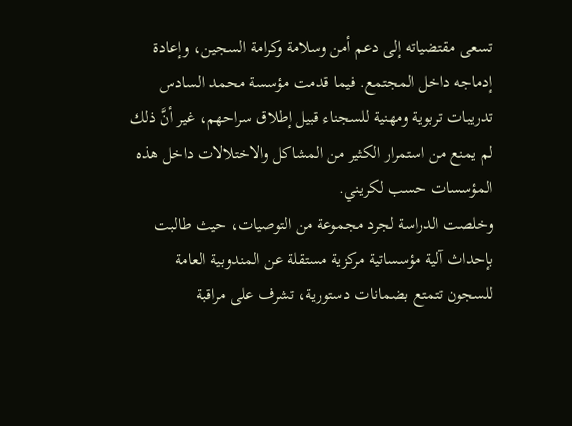تسعى مقتضياته إلى دعم أمن وسلامة وكرامة السجين، وإعادة إدماجه داخل المجتمع. فيما قدمت مؤسسة محمد السادس تدريبات تربوية ومهنية للسجناء قبيل إطلاق سراحهم، غير أنَّ ذلك لم يمنع من استمرار الكثير من المشاكل والاختلالات داخل هذه المؤسسات حسب لكريني.
وخلصت الدراسة لجرد مجموعة من التوصيات، حيث طالبت بإحداث آلية مؤسساتية مركزية مستقلة عن المندوبية العامة للسجون تتمتع بضمانات دستورية، تشرف على مراقبة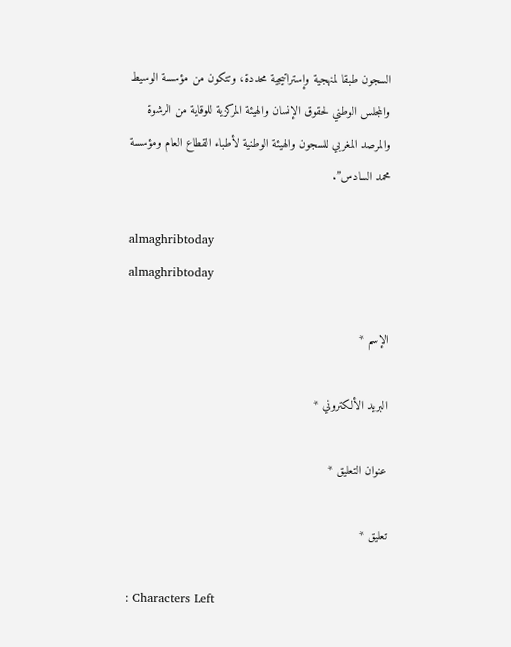السجون طبقا لمنهجية وإستراتيجية محددة، وتتكون من مؤسسة الوسيط والمجلس الوطني لحقوق الإنسان والهيئة المركزية للوقاية من الرشوة والمرصد المغربي للسجون والهيئة الوطنية لأطباء القطاع العام ومؤسسة محمد السادس”.

almaghribtoday
almaghribtoday

الإسم *

البريد الألكتروني *

عنوان التعليق *

تعليق *

: Characters Left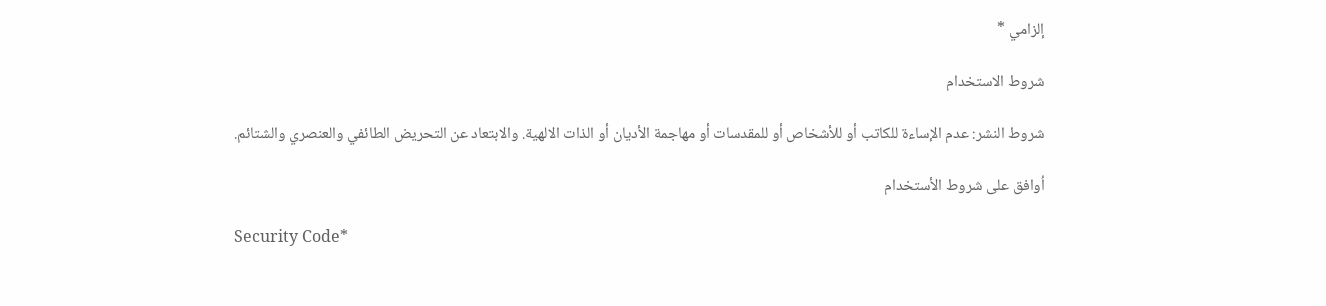إلزامي *

شروط الاستخدام

شروط النشر: عدم الإساءة للكاتب أو للأشخاص أو للمقدسات أو مهاجمة الأديان أو الذات الالهية. والابتعاد عن التحريض الطائفي والعنصري والشتائم.

اُوافق على شروط الأستخدام

Security Code*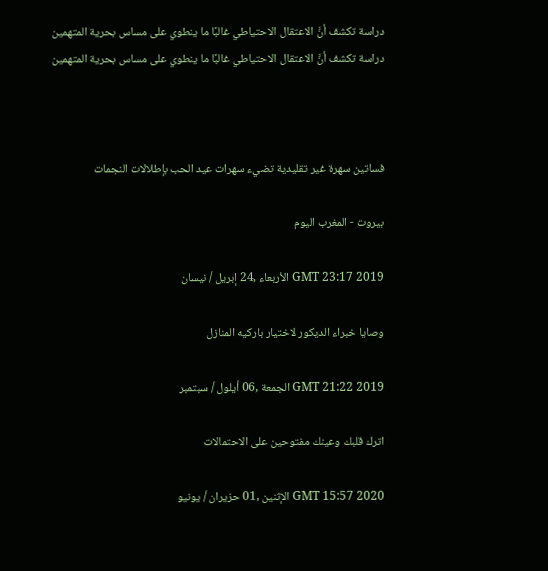دراسة تكشف أنَّ الاعتقال الاحتياطي غالبًا ما ينطوي على مساس بحرية المتهمين دراسة تكشف أنَّ الاعتقال الاحتياطي غالبًا ما ينطوي على مساس بحرية المتهمين



فساتين سهرة غير تقليدية تضيء سهرات عيد الحب بإطلالات النجمات

بيروت - المغرب اليوم

GMT 23:17 2019 الأربعاء ,24 إبريل / نيسان

وصايا خبراء الديكور لاختيار باركيه المنازل

GMT 21:22 2019 الجمعة ,06 أيلول / سبتمبر

اترك قلبك وعينك مفتوحين على الاحتمالات

GMT 15:57 2020 الإثنين ,01 حزيران / يونيو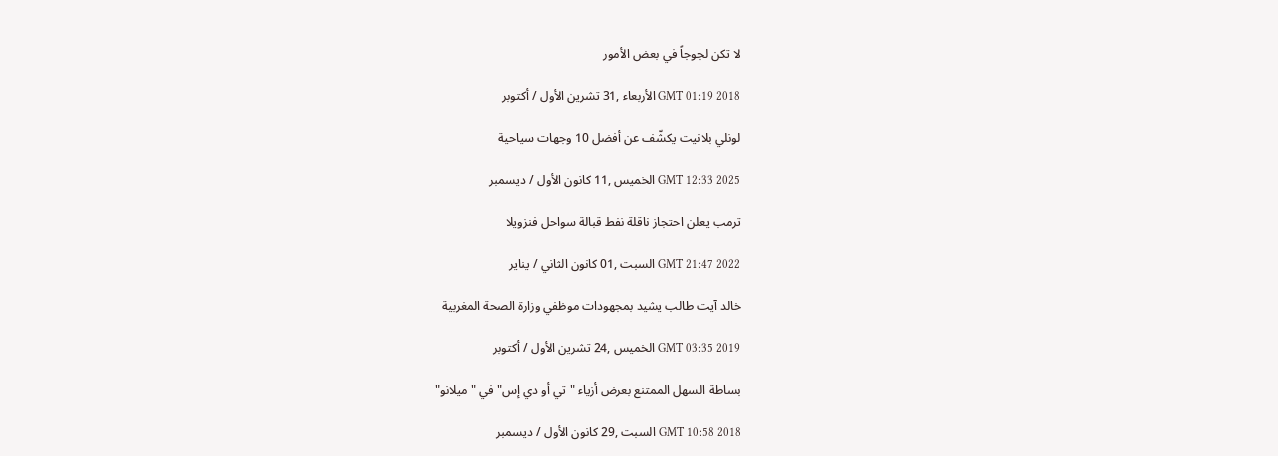لا تكن لجوجاً في بعض الأمور

GMT 01:19 2018 الأربعاء ,31 تشرين الأول / أكتوبر

لونلي بلانيت يكشّف عن أفضل 10 وجهات سياحية

GMT 12:33 2025 الخميس ,11 كانون الأول / ديسمبر

ترمب يعلن احتجاز ناقلة نفط قبالة سواحل فنزويلا

GMT 21:47 2022 السبت ,01 كانون الثاني / يناير

خالد آيت طالب يشيد بمجهودات موظفي وزارة الصحة المغربية

GMT 03:35 2019 الخميس ,24 تشرين الأول / أكتوبر

بساطة السهل الممتنع بعرض أزياء "تي أو دي إس" في "ميلانو"

GMT 10:58 2018 السبت ,29 كانون الأول / ديسمبر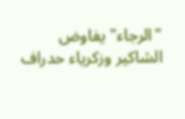"الرجاء" يفاوض الشاكير وزكرياء حدراف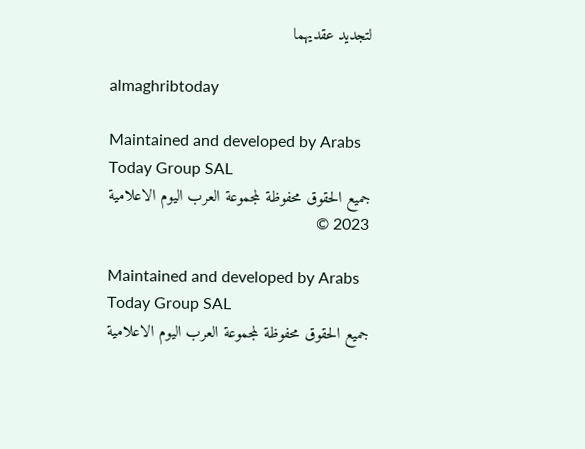لتجديد عقديهما

almaghribtoday

Maintained and developed by Arabs Today Group SAL
جميع الحقوق محفوظة لمجموعة العرب اليوم الاعلامية 2023 ©

Maintained and developed by Arabs Today Group SAL
جميع الحقوق محفوظة لمجموعة العرب اليوم الاعلامية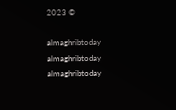2023 ©

almaghribtoday almaghribtoday almaghribtoday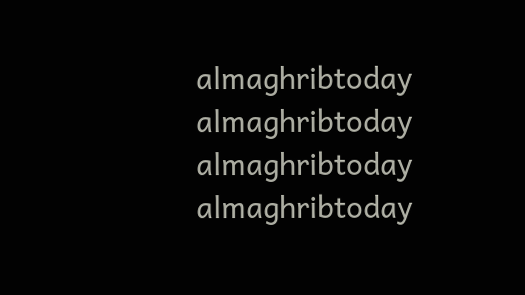almaghribtoday
almaghribtoday almaghribtoday almaghribtoday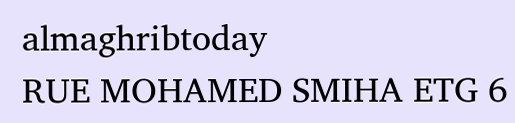almaghribtoday
RUE MOHAMED SMIHA ETG 6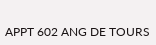APPT 602 ANG DE TOURS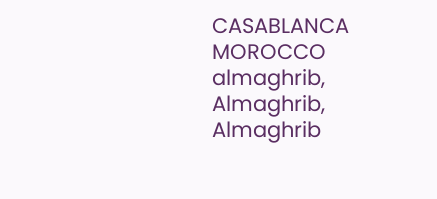CASABLANCA MOROCCO
almaghrib, Almaghrib, Almaghrib